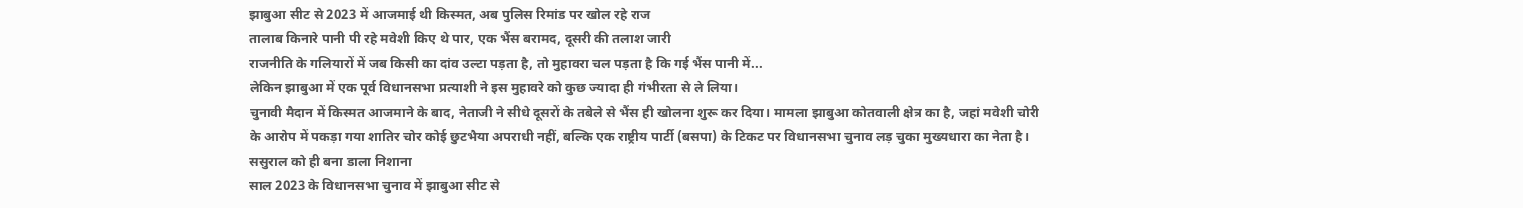झाबुआ सीट से 2023 में आजमाई थी किस्मत, अब पुलिस रिमांड पर खोल रहे राज
तालाब किनारे पानी पी रहे मवेशी किए थे पार, एक भैंस बरामद, दूसरी की तलाश जारी
राजनीति के गलियारों में जब किसी का दांव उल्टा पड़ता है, तो मुहावरा चल पड़ता है कि गई भैंस पानी में...
लेकिन झाबुआ में एक पूर्व विधानसभा प्रत्याशी ने इस मुहावरे को कुछ ज्यादा ही गंभीरता से ले लिया।
चुनावी मैदान में किस्मत आजमाने के बाद, नेताजी ने सीधे दूसरों के तबेले से भैंस ही खोलना शुरू कर दिया। मामला झाबुआ कोतवाली क्षेत्र का है, जहां मवेशी चोरी के आरोप में पकड़ा गया शातिर चोर कोई छुटभैया अपराधी नहीं, बल्कि एक राष्ट्रीय पार्टी (बसपा) के टिकट पर विधानसभा चुनाव लड़ चुका मुख्यधारा का नेता है।
ससुराल को ही बना डाला निशाना
साल 2023 के विधानसभा चुनाव में झाबुआ सीट से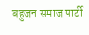बहुजन समाज पार्टी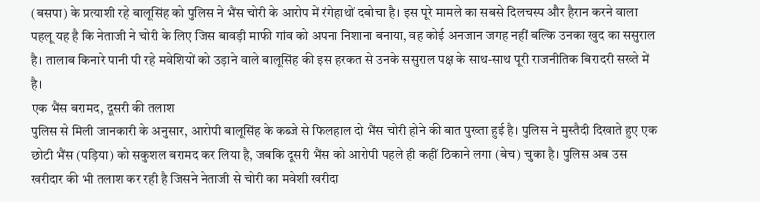(बसपा) के प्रत्याशी रहे बालूसिंह को पुलिस ने भैंस चोरी के आरोप में रंगेहाथों दबोचा है। इस पूरे मामले का सबसे दिलचस्प और हैरान करने वाला पहलू यह है कि नेताजी ने चोरी के लिए जिस बावड़ी माफी गांव को अपना निशाना बनाया, वह कोई अनजान जगह नहीं बल्कि उनका खुद का ससुराल है। तालाब किनारे पानी पी रहे मवेशियों को उड़ाने वाले बालूसिंह की इस हरकत से उनके ससुराल पक्ष के साथ-साथ पूरी राजनीतिक बिरादरी सख्ते में है।
एक भैंस बरामद, दूसरी की तलाश
पुलिस से मिली जानकारी के अनुसार, आरोपी बालूसिंह के कब्जे से फिलहाल दो भैंस चोरी होने की बात पुख्ता हुई है। पुलिस ने मुस्तैदी दिखाते हुए एक छोटी भैंस (पड़िया) को सकुशल बरामद कर लिया है, जबकि दूसरी भैंस को आरोपी पहले ही कहीं ठिकाने लगा (बेच) चुका है। पुलिस अब उस खरीदार की भी तलाश कर रही है जिसने नेताजी से चोरी का मवेशी खरीदा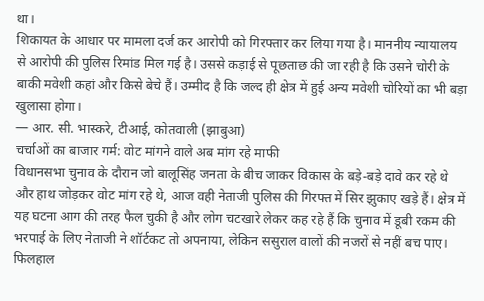था।
शिकायत के आधार पर मामला दर्ज कर आरोपी को गिरफ्तार कर लिया गया है। माननीय न्यायालय से आरोपी की पुलिस रिमांड मिल गई है। उससे कड़ाई से पूछताछ की जा रही है कि उसने चोरी के बाकी मवेशी कहां और किसे बेचे हैं। उम्मीद है कि जल्द ही क्षेत्र में हुई अन्य मवेशी चोरियों का भी बड़ा खुलासा होगा।
— आर. सी. भास्करे, टीआई, कोतवाली (झाबुआ)
चर्चाओं का बाजार गर्म: वोट मांगने वाले अब मांग रहे माफी
विधानसभा चुनाव के दौरान जो बालूसिंह जनता के बीच जाकर विकास के बड़े-बड़े दावे कर रहे थे और हाथ जोड़कर वोट मांग रहे थे, आज वही नेताजी पुलिस की गिरफ्त में सिर झुकाए खड़े हैं। क्षेत्र में यह घटना आग की तरह फैल चुकी है और लोग चटखारे लेकर कह रहे हैं कि चुनाव में डूबी रकम की भरपाई के लिए नेताजी ने शॉर्टकट तो अपनाया, लेकिन ससुराल वालों की नजरों से नहीं बच पाए। फिलहाल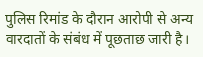पुलिस रिमांड के दौरान आरोपी से अन्य वारदातों के संबंध में पूछताछ जारी है।